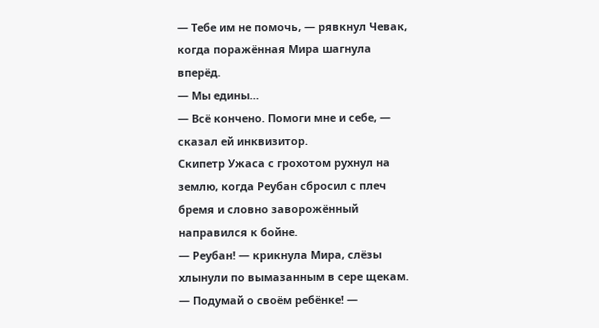— Тебе им не помочь, — рявкнул Чевак, когда поражённая Мира шагнула вперёд.
— Мы едины…
— Всё кончено. Помоги мне и себе, — сказал ей инквизитор.
Скипетр Ужаса с грохотом рухнул на землю, когда Реубан сбросил с плеч бремя и словно заворожённый направился к бойне.
— Реубан! — крикнула Мира, слёзы хлынули по вымазанным в сере щекам.
— Подумай о своём ребёнке! —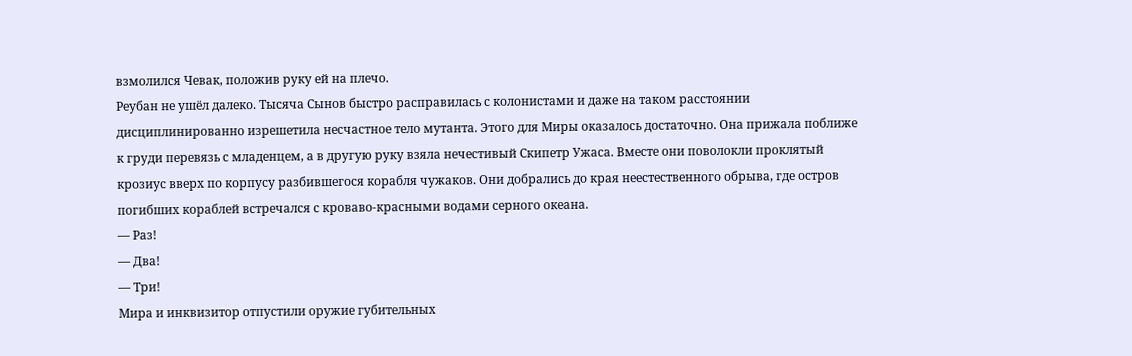взмолился Чевак, положив руку ей на плечо.
Реубан не ушёл далеко. Тысяча Сынов быстро расправилась с колонистами и даже на таком расстоянии дисциплинированно изрешетила несчастное тело мутанта. Этого для Миры оказалось достаточно. Она прижала поближе к груди перевязь с младенцем, а в другую руку взяла нечестивый Скипетр Ужаса. Вместе они поволокли проклятый крозиус вверх по корпусу разбившегося корабля чужаков. Они добрались до края неестественного обрыва, где остров погибших кораблей встречался с кроваво-красными водами серного океана.
— Раз!
— Два!
— Три!
Мира и инквизитор отпустили оружие губительных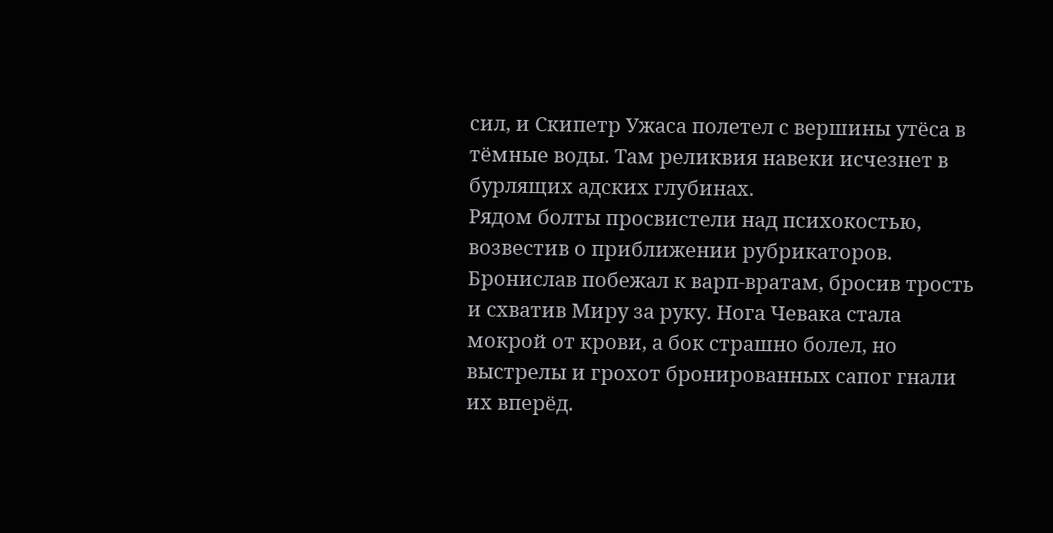сил, и Скипетр Ужаса полетел с вершины утёса в тёмные воды. Там реликвия навеки исчезнет в бурлящих адских глубинах.
Рядом болты просвистели над психокостью, возвестив о приближении рубрикаторов. Бронислав побежал к варп-вратам, бросив трость и схватив Миру за руку. Нога Чевака стала мокрой от крови, а бок страшно болел, но выстрелы и грохот бронированных сапог гнали их вперёд.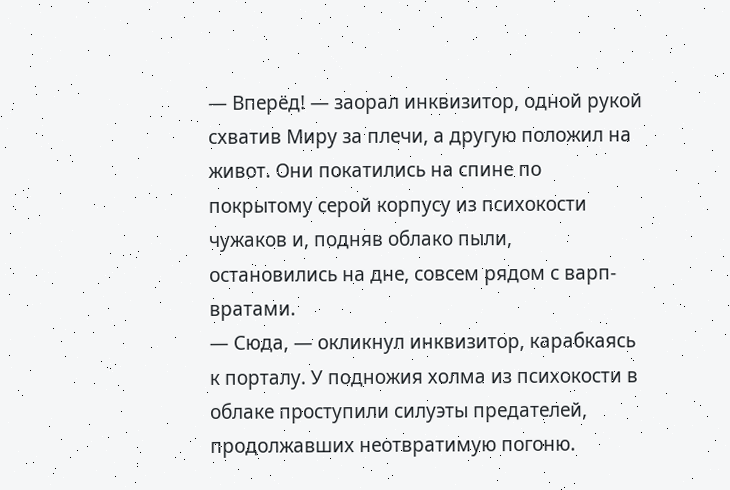— Вперёд! — заорал инквизитор, одной рукой схватив Миру за плечи, а другую положил на живот. Они покатились на спине по покрытому серой корпусу из психокости чужаков и, подняв облако пыли, остановились на дне, совсем рядом с варп-вратами.
— Сюда, — окликнул инквизитор, карабкаясь к порталу. У подножия холма из психокости в облаке проступили силуэты предателей, продолжавших неотвратимую погоню.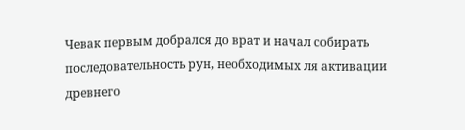Чевак первым добрался до врат и начал собирать последовательность рун, необходимых ля активации древнего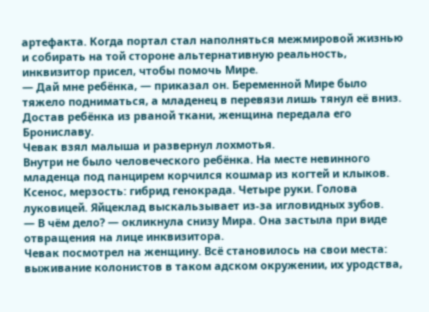артефакта. Когда портал стал наполняться межмировой жизнью и собирать на той стороне альтернативную реальность, инквизитор присел, чтобы помочь Мире.
— Дай мне ребёнка, — приказал он. Беременной Мире было тяжело подниматься, а младенец в перевязи лишь тянул её вниз. Достав ребёнка из рваной ткани, женщина передала его Брониславу.
Чевак взял малыша и развернул лохмотья.
Внутри не было человеческого ребёнка. На месте невинного младенца под панцирем корчился кошмар из когтей и клыков. Ксенос, мерзость: гибрид генокрада. Четыре руки. Голова луковицей. Яйцеклад выскальзывает из-за игловидных зубов.
— В чём дело? — окликнула снизу Мира. Она застыла при виде отвращения на лице инквизитора.
Чевак посмотрел на женщину. Всё становилось на свои места: выживание колонистов в таком адском окружении, их уродства,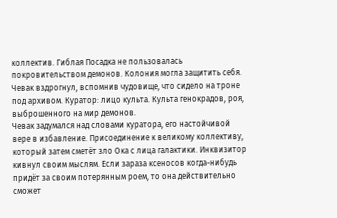коллектив. Гиблая Посадка не пользовалась покровительством демонов. Колония могла защитить себя. Чевак вздрогнул, вспомнив чудовище, что сидело на троне под архивом. Куратор: лицо культа. Культа генокрадов, роя, выброшенного на мир демонов.
Чевак задумался над словами куратора, его настойчивой вере в избавление. Присоединение к великому коллективу, который затем сметёт зло Ока с лица галактики. Инквизитор кивнул своим мыслям. Если зараза ксеносов когда-нибудь придёт за своим потерянным роем, то она действительно сможет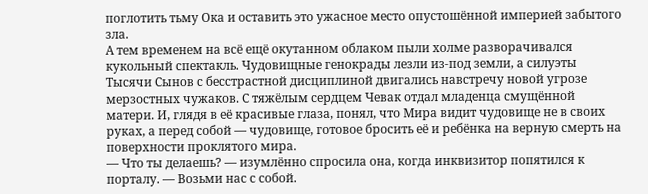поглотить тьму Ока и оставить это ужасное место опустошённой империей забытого зла.
А тем временем на всё ещё окутанном облаком пыли холме разворачивался кукольный спектакль. Чудовищные генокрады лезли из-под земли, а силуэты Тысячи Сынов с бесстрастной дисциплиной двигались навстречу новой угрозе мерзостных чужаков. С тяжёлым сердцем Чевак отдал младенца смущённой матери. И, глядя в её красивые глаза, понял, что Мира видит чудовище не в своих руках, а перед собой — чудовище, готовое бросить её и ребёнка на верную смерть на поверхности проклятого мира.
— Что ты делаешь? — изумлённо спросила она, когда инквизитор попятился к порталу. — Возьми нас с собой.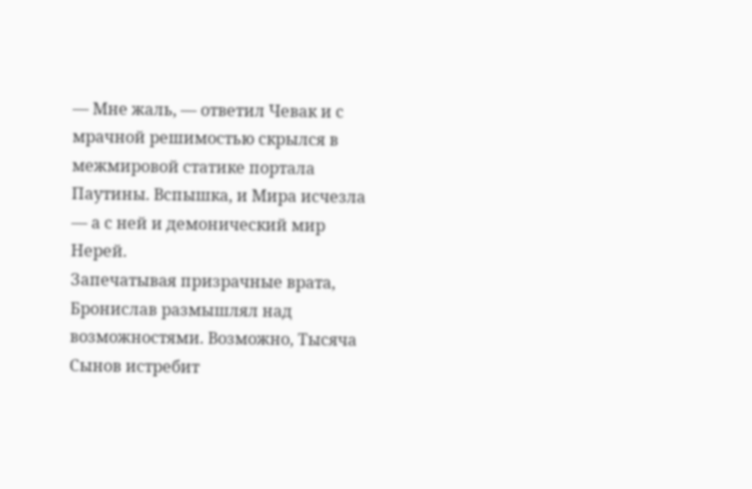— Мне жаль, — ответил Чевак и с мрачной решимостью скрылся в межмировой статике портала Паутины. Вспышка, и Мира исчезла — а с ней и демонический мир Нерей.
Запечатывая призрачные врата, Бронислав размышлял над возможностями. Возможно, Тысяча Сынов истребит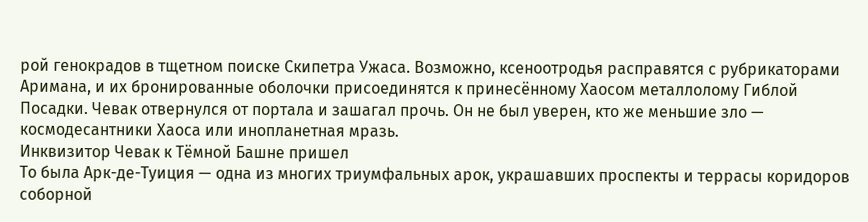рой генокрадов в тщетном поиске Скипетра Ужаса. Возможно, ксеноотродья расправятся с рубрикаторами Аримана, и их бронированные оболочки присоединятся к принесённому Хаосом металлолому Гиблой Посадки. Чевак отвернулся от портала и зашагал прочь. Он не был уверен, кто же меньшие зло — космодесантники Хаоса или инопланетная мразь.
Инквизитор Чевак к Тёмной Башне пришел
То была Арк-де-Туиция — одна из многих триумфальных арок, украшавших проспекты и террасы коридоров соборной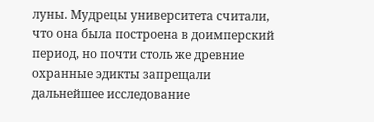луны. Мудрецы университета считали, что она была построена в доимперский период, но почти столь же древние охранные эдикты запрещали дальнейшее исследование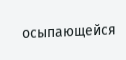осыпающейся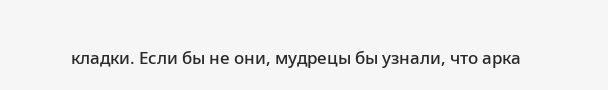кладки. Если бы не они, мудрецы бы узнали, что арка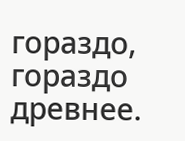гораздо, гораздо древнее.